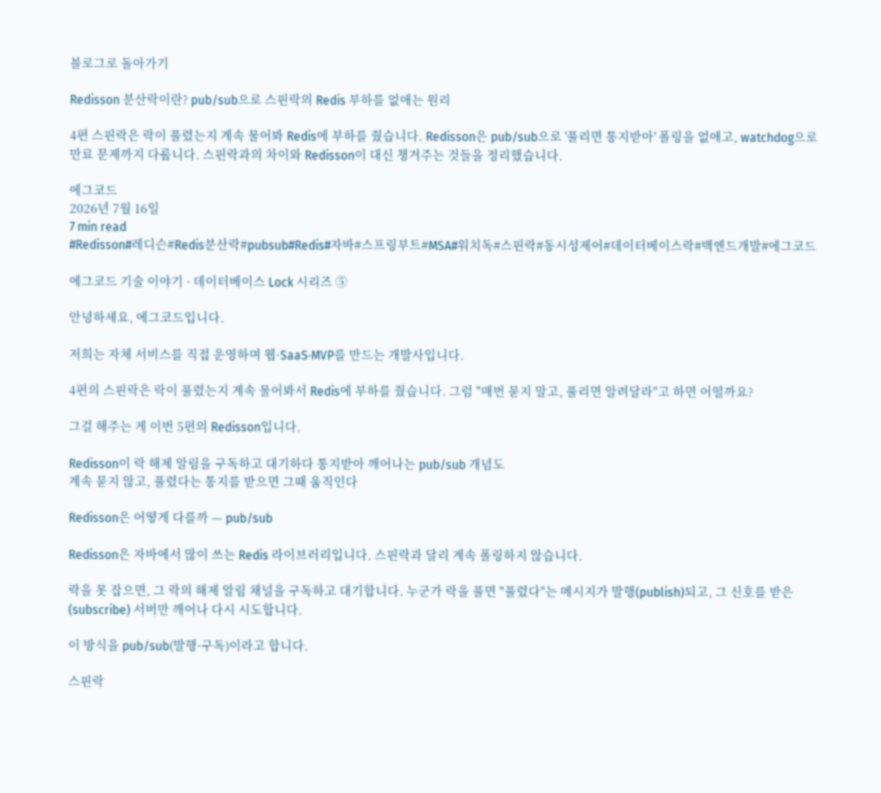블로그로 돌아가기

Redisson 분산락이란? pub/sub으로 스핀락의 Redis 부하를 없애는 원리

4편 스핀락은 락이 풀렸는지 계속 물어봐 Redis에 부하를 줬습니다. Redisson은 pub/sub으로 '풀리면 통지받아' 폴링을 없애고, watchdog으로 만료 문제까지 다룹니다. 스핀락과의 차이와 Redisson이 대신 챙겨주는 것들을 정리했습니다.

에그코드
2026년 7월 16일
7 min read
#Redisson#레디슨#Redis분산락#pubsub#Redis#자바#스프링부트#MSA#워치독#스핀락#동시성제어#데이터베이스락#백엔드개발#에그코드

에그코드 기술 이야기 · 데이터베이스 Lock 시리즈 ⑤

안녕하세요, 에그코드입니다.

저희는 자체 서비스를 직접 운영하며 웹·SaaS·MVP를 만드는 개발사입니다.

4편의 스핀락은 락이 풀렸는지 계속 물어봐서 Redis에 부하를 줬습니다. 그럼 "매번 묻지 말고, 풀리면 알려달라"고 하면 어떨까요?

그걸 해주는 게 이번 5편의 Redisson입니다.

Redisson이 락 해제 알림을 구독하고 대기하다 통지받아 깨어나는 pub/sub 개념도
계속 묻지 않고, 풀렸다는 통지를 받으면 그때 움직인다

Redisson은 어떻게 다를까 — pub/sub

Redisson은 자바에서 많이 쓰는 Redis 라이브러리입니다. 스핀락과 달리 계속 폴링하지 않습니다.

락을 못 잡으면, 그 락의 해제 알림 채널을 구독하고 대기합니다. 누군가 락을 풀면 "풀렸다"는 메시지가 발행(publish)되고, 그 신호를 받은(subscribe) 서버만 깨어나 다시 시도합니다.

이 방식을 pub/sub(발행·구독)이라고 합니다.

스핀락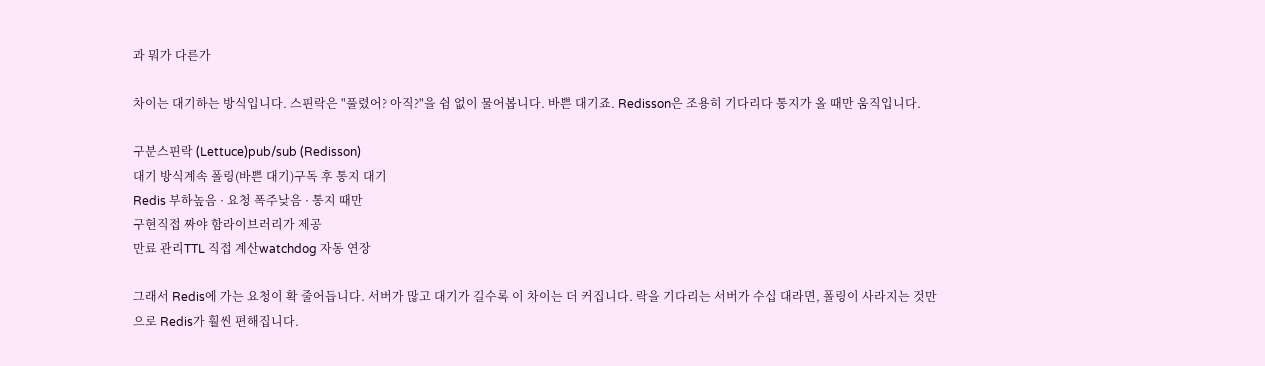과 뭐가 다른가

차이는 대기하는 방식입니다. 스핀락은 "풀렸어? 아직?"을 쉼 없이 물어봅니다. 바쁜 대기죠. Redisson은 조용히 기다리다 통지가 올 때만 움직입니다.

구분스핀락 (Lettuce)pub/sub (Redisson)
대기 방식계속 폴링(바쁜 대기)구독 후 통지 대기
Redis 부하높음 · 요청 폭주낮음 · 통지 때만
구현직접 짜야 함라이브러리가 제공
만료 관리TTL 직접 계산watchdog 자동 연장

그래서 Redis에 가는 요청이 확 줄어듭니다. 서버가 많고 대기가 길수록 이 차이는 더 커집니다. 락을 기다리는 서버가 수십 대라면, 폴링이 사라지는 것만으로 Redis가 훨씬 편해집니다.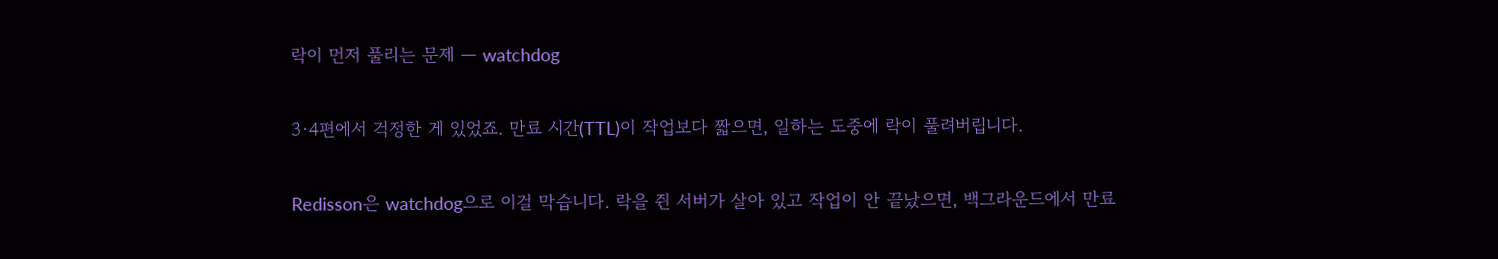락이 먼저 풀리는 문제 — watchdog

3·4편에서 걱정한 게 있었죠. 만료 시간(TTL)이 작업보다 짧으면, 일하는 도중에 락이 풀려버립니다.

Redisson은 watchdog으로 이걸 막습니다. 락을 쥔 서버가 살아 있고 작업이 안 끝났으면, 백그라운드에서 만료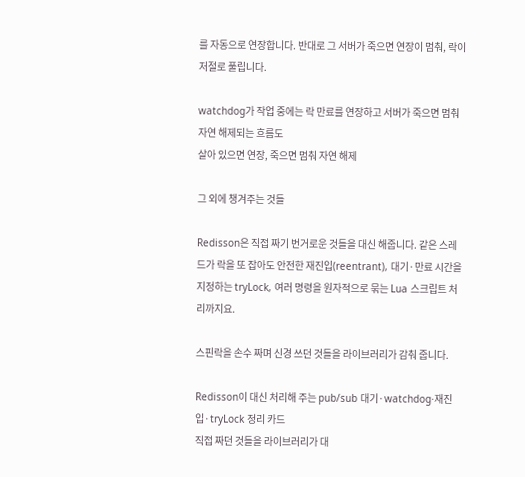를 자동으로 연장합니다. 반대로 그 서버가 죽으면 연장이 멈춰, 락이 저절로 풀립니다.

watchdog가 작업 중에는 락 만료를 연장하고 서버가 죽으면 멈춰 자연 해제되는 흐름도
살아 있으면 연장, 죽으면 멈춰 자연 해제

그 외에 챙겨주는 것들

Redisson은 직접 짜기 번거로운 것들을 대신 해줍니다. 같은 스레드가 락을 또 잡아도 안전한 재진입(reentrant), 대기·만료 시간을 지정하는 tryLock, 여러 명령을 원자적으로 묶는 Lua 스크립트 처리까지요.

스핀락을 손수 짜며 신경 쓰던 것들을 라이브러리가 감춰 줍니다.

Redisson이 대신 처리해 주는 pub/sub 대기·watchdog·재진입·tryLock 정리 카드
직접 짜던 것들을 라이브러리가 대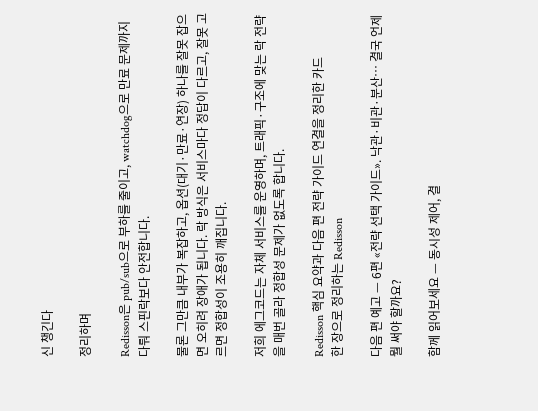신 챙긴다

정리하며

Redisson은 pub/sub으로 부하를 줄이고, watchdog으로 만료 문제까지 다뤄 스핀락보다 안전합니다.

물론 그만큼 내부가 복잡하고, 옵션(대기·만료·연장) 하나를 잘못 잡으면 오히려 장애가 됩니다. 락 방식은 서비스마다 정답이 다르고, 잘못 고르면 정합성이 조용히 깨집니다.

저희 에그코드는 자체 서비스를 운영하며, 트래픽·구조에 맞는 락 전략을 매번 골라 정합성 문제가 없도록 합니다.

Redisson 핵심 요약과 다음 편 전략 가이드 연결을 정리한 카드
한 장으로 정리하는 Redisson

다음 편 예고 — 6편 «전략 선택 가이드». 낙관·비관·분산… 결국 언제 뭘 써야 할까요?

함께 읽어보세요 — 동시성 제어, 결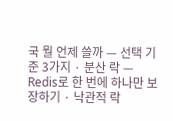국 뭘 언제 쓸까 — 선택 기준 3가지 · 분산 락 — Redis로 한 번에 하나만 보장하기 · 낙관적 락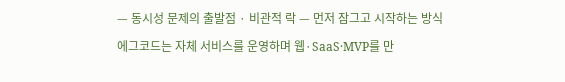— 동시성 문제의 출발점 · 비관적 락 — 먼저 잠그고 시작하는 방식

에그코드는 자체 서비스를 운영하며 웹·SaaS·MVP를 만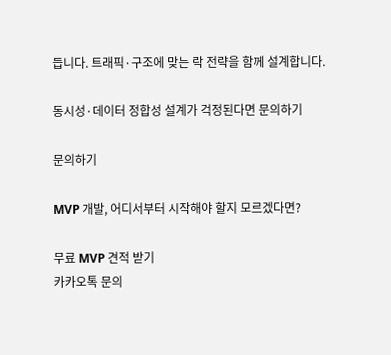듭니다. 트래픽·구조에 맞는 락 전략을 함께 설계합니다.

동시성·데이터 정합성 설계가 걱정된다면 문의하기

문의하기

MVP 개발, 어디서부터 시작해야 할지 모르겠다면?

무료 MVP 견적 받기
카카오톡 문의